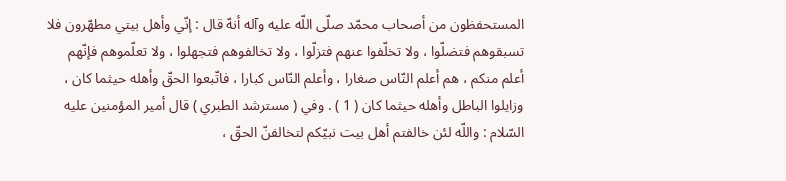المستحفظون من أصحاب محمّد صلّى اللّه عليه وآله أنهّ قال : إنّي وأهل بيتي مطهّرون فلا تسبقوهم فتضلّوا ، ولا تخلّفوا عنهم فتزلّوا ، ولا تخالفوهم فتجهلوا ، ولا تعلّموهم فإنّهم أعلم منكم ، هم أعلم النّاس صغارا ، وأعلم النّاس كبارا ، فاتّبعوا الحقّ وأهله حيثما كان ، وزايلوا الباطل وأهله حيثما كان ( 1 ) . وفي ( مسترشد الطبري ) قال أمير المؤمنين عليه السّلام : واللّه لئن خالفتم أهل بيت نبيّكم لتخالفنّ الحقّ ،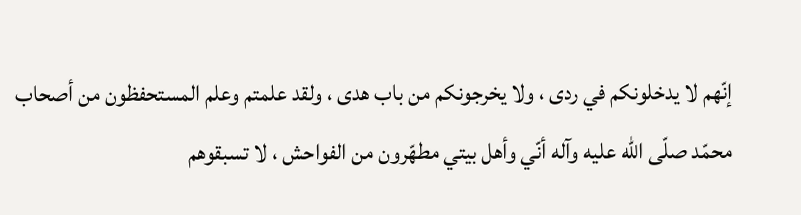إنّهم لا يدخلونكم في ردى ، ولا يخرجونكم من باب هدى ، ولقد علمتم وعلم المستحفظون من أصحاب محمّد صلّى اللّه عليه وآله أنّي وأهل بيتي مطهّرون من الفواحش ، لا تسبقوهم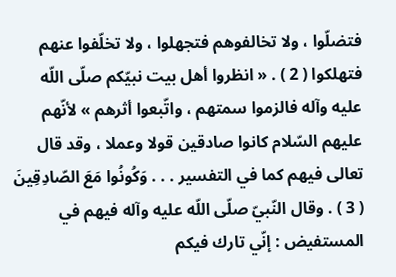فتضلّوا ، ولا تخالفوهم فتجهلوا ، ولا تخلّفوا عنهم فتهلكوا ( 2 ) . « انظروا أهل بيت نبيّكم صلّى اللّه عليه وآله فالزموا سمتهم ، واتّبعوا أثرهم » لأنّهم عليهم السّلام كانوا صادقين قولا وعملا ، وقد قال تعالى فيهم كما في التفسير . . . وَكُونُوا مَعَ الصّادِقِينَ ( 3 ) . وقال النّبيّ صلّى اللّه عليه وآله فيهم في المستفيض : إنّي تارك فيكم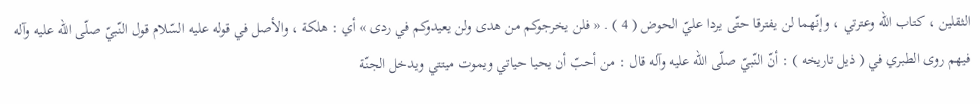الثقلين ، كتاب اللّه وعترتي ، وإنّهما لن يفترقا حتّى يردا عليّ الحوض ( 4 ) . « فلن يخرجوكم من هدى ولن يعيدوكم في ردى » أي : هلكة ، والأصل في قوله عليه السّلام قول النّبيّ صلّى اللّه عليه وآله فيهم روى الطبري في ( ذيل تاريخه ) : أنّ النّبيّ صلّى اللّه عليه وآله قال : من أحبّ أن يحيا حياتي ويموت ميتتي ويدخل الجنّة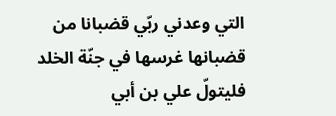التي وعدني ربّي قضبانا من قضبانها غرسها في جنّة الخلد فليتولّ علي بن أبي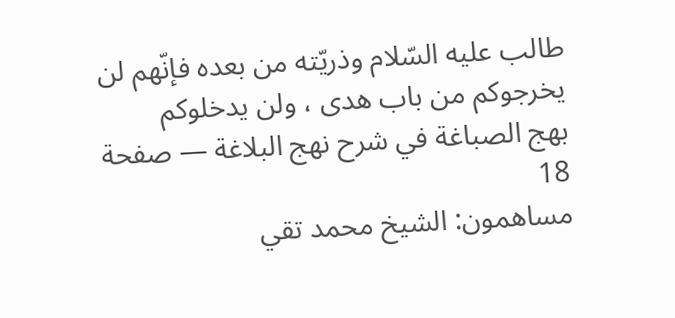طالب عليه السّلام وذريّته من بعده فإنّهم لن يخرجوكم من باب هدى ، ولن يدخلوكم
بهج الصباغة في شرح نهج البلاغة — صفحة 18
مساهمون: الشيخ محمد تقي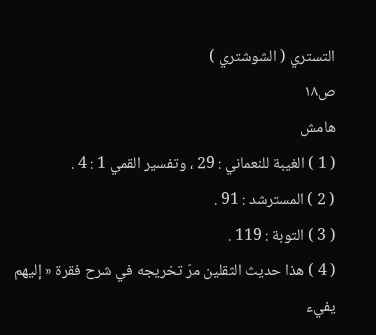التستري ( الشوشتري )
ص١٨
هامش
( 1 ) الغيبة للنعماني : 29 ، وتفسير القمي 1 : 4 .
( 2 ) المسترشد : 91 .
( 3 ) التوبة : 119 .
( 4 ) هذا حديث الثقلين مرّ تخريجه في شرح فقرة « إليهم يفيء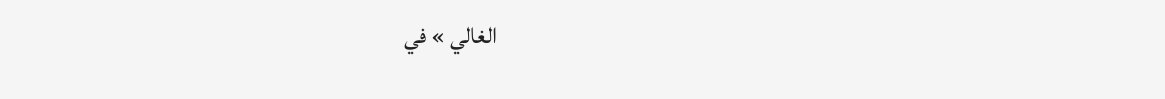الغالي » في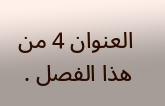العنوان 4 من هذا الفصل .